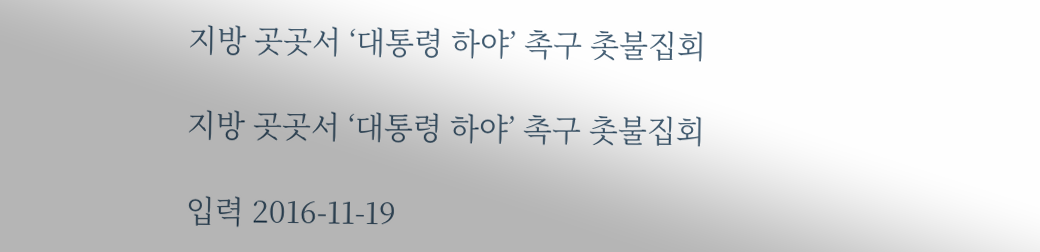지방 곳곳서 ‘대통령 하야’ 촉구 촛불집회

지방 곳곳서 ‘대통령 하야’ 촉구 촛불집회

입력 2016-11-19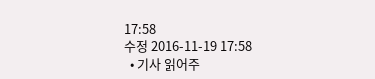17:58
수정 2016-11-19 17:58
  • 기사 읽어주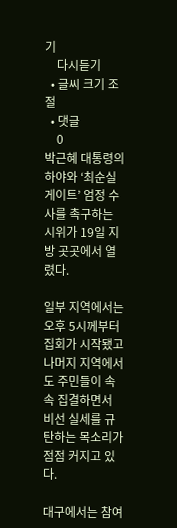기
    다시듣기
  • 글씨 크기 조절
  • 댓글
    0
박근혜 대통령의 하야와 ‘최순실 게이트’ 엄정 수사를 촉구하는 시위가 19일 지방 곳곳에서 열렸다.

일부 지역에서는 오후 5시께부터 집회가 시작됐고 나머지 지역에서도 주민들이 속속 집결하면서 비선 실세를 규탄하는 목소리가 점점 커지고 있다.

대구에서는 참여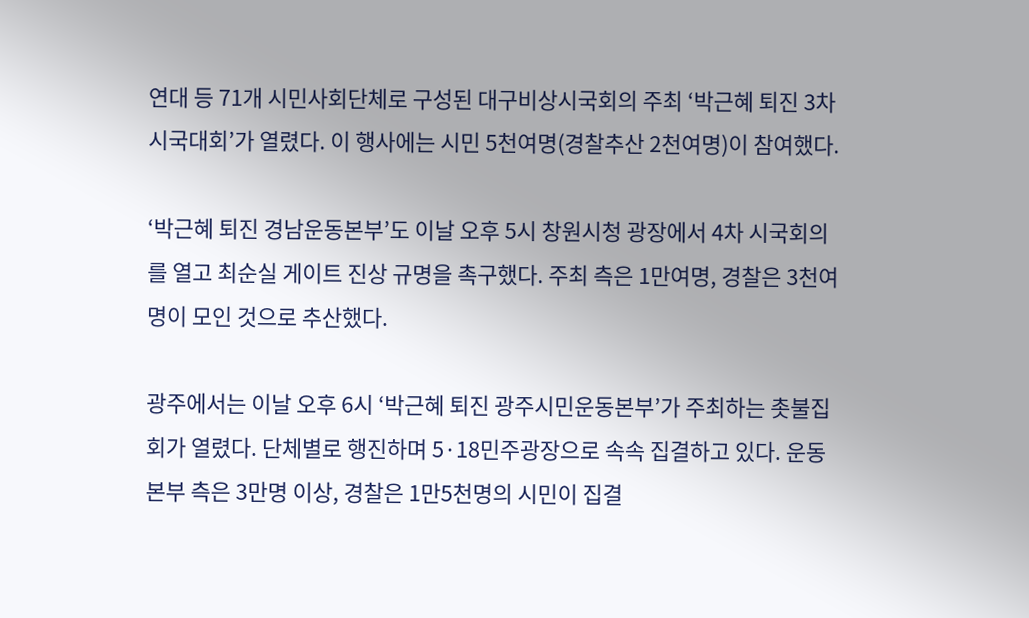연대 등 71개 시민사회단체로 구성된 대구비상시국회의 주최 ‘박근혜 퇴진 3차 시국대회’가 열렸다. 이 행사에는 시민 5천여명(경찰추산 2천여명)이 참여했다.

‘박근혜 퇴진 경남운동본부’도 이날 오후 5시 창원시청 광장에서 4차 시국회의를 열고 최순실 게이트 진상 규명을 촉구했다. 주최 측은 1만여명, 경찰은 3천여명이 모인 것으로 추산했다.

광주에서는 이날 오후 6시 ‘박근혜 퇴진 광주시민운동본부’가 주최하는 촛불집회가 열렸다. 단체별로 행진하며 5·18민주광장으로 속속 집결하고 있다. 운동본부 측은 3만명 이상, 경찰은 1만5천명의 시민이 집결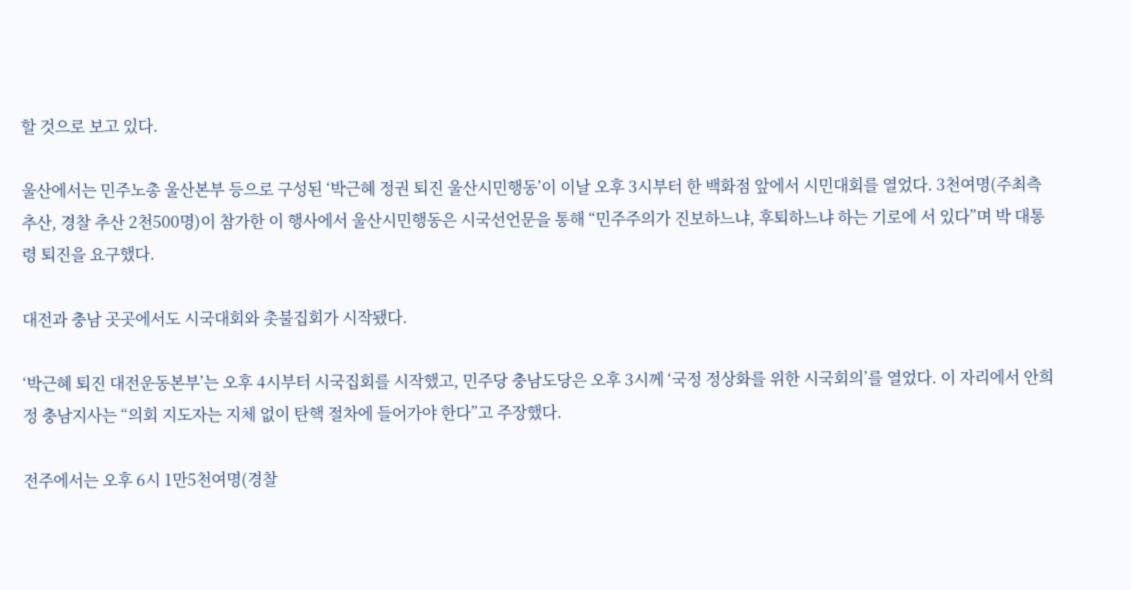할 것으로 보고 있다.

울산에서는 민주노총 울산본부 등으로 구성된 ‘박근혜 정권 퇴진 울산시민행동’이 이날 오후 3시부터 한 백화점 앞에서 시민대회를 열었다. 3천여명(주최측 추산, 경찰 추산 2천500명)이 참가한 이 행사에서 울산시민행동은 시국선언문을 통해 “민주주의가 진보하느냐, 후퇴하느냐 하는 기로에 서 있다”며 박 대통령 퇴진을 요구했다.

대전과 충남 곳곳에서도 시국대회와 촛불집회가 시작됐다.

‘박근혜 퇴진 대전운동본부’는 오후 4시부터 시국집회를 시작했고, 민주당 충남도당은 오후 3시께 ‘국정 정상화를 위한 시국회의’를 열었다. 이 자리에서 안희정 충남지사는 “의회 지도자는 지체 없이 탄핵 절차에 들어가야 한다”고 주장했다.

전주에서는 오후 6시 1만5천여명(경찰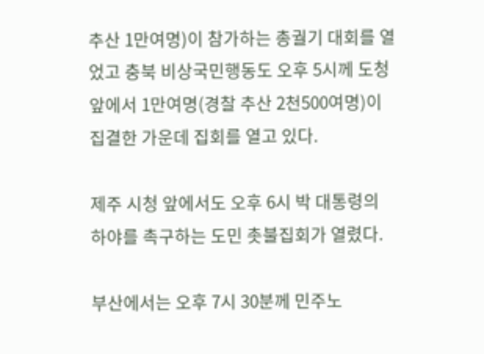추산 1만여명)이 참가하는 총궐기 대회를 열었고 충북 비상국민행동도 오후 5시께 도청 앞에서 1만여명(경찰 추산 2천500여명)이 집결한 가운데 집회를 열고 있다.

제주 시청 앞에서도 오후 6시 박 대통령의 하야를 촉구하는 도민 촛불집회가 열렸다.

부산에서는 오후 7시 30분께 민주노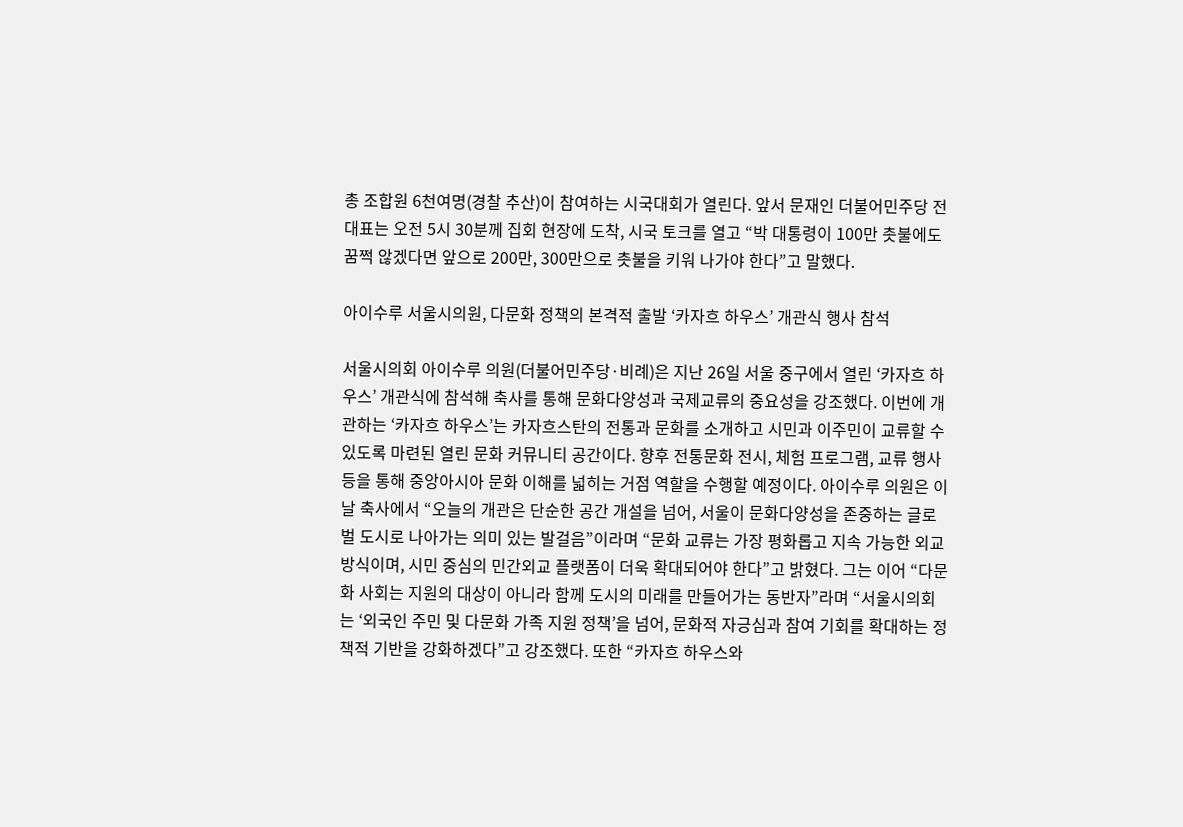총 조합원 6천여명(경찰 추산)이 참여하는 시국대회가 열린다. 앞서 문재인 더불어민주당 전 대표는 오전 5시 30분께 집회 현장에 도착, 시국 토크를 열고 “박 대통령이 100만 촛불에도 꿈쩍 않겠다면 앞으로 200만, 300만으로 촛불을 키워 나가야 한다”고 말했다.

아이수루 서울시의원, 다문화 정책의 본격적 출발 ‘카자흐 하우스’ 개관식 행사 참석

서울시의회 아이수루 의원(더불어민주당·비례)은 지난 26일 서울 중구에서 열린 ‘카자흐 하우스’ 개관식에 참석해 축사를 통해 문화다양성과 국제교류의 중요성을 강조했다. 이번에 개관하는 ‘카자흐 하우스’는 카자흐스탄의 전통과 문화를 소개하고 시민과 이주민이 교류할 수 있도록 마련된 열린 문화 커뮤니티 공간이다. 향후 전통문화 전시, 체험 프로그램, 교류 행사 등을 통해 중앙아시아 문화 이해를 넓히는 거점 역할을 수행할 예정이다. 아이수루 의원은 이날 축사에서 “오늘의 개관은 단순한 공간 개설을 넘어, 서울이 문화다양성을 존중하는 글로벌 도시로 나아가는 의미 있는 발걸음”이라며 “문화 교류는 가장 평화롭고 지속 가능한 외교 방식이며, 시민 중심의 민간외교 플랫폼이 더욱 확대되어야 한다”고 밝혔다. 그는 이어 “다문화 사회는 지원의 대상이 아니라 함께 도시의 미래를 만들어가는 동반자”라며 “서울시의회는 ‘외국인 주민 및 다문화 가족 지원 정책’을 넘어, 문화적 자긍심과 참여 기회를 확대하는 정책적 기반을 강화하겠다”고 강조했다. 또한 “카자흐 하우스와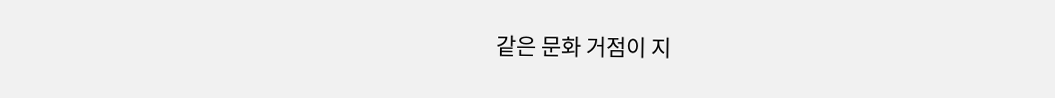같은 문화 거점이 지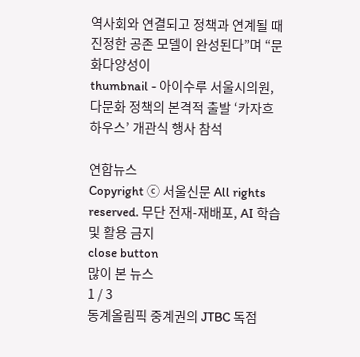역사회와 연결되고 정책과 연계될 때 진정한 공존 모델이 완성된다”며 “문화다양성이
thumbnail - 아이수루 서울시의원, 다문화 정책의 본격적 출발 ‘카자흐 하우스’ 개관식 행사 참석

연합뉴스
Copyright ⓒ 서울신문 All rights reserved. 무단 전재-재배포, AI 학습 및 활용 금지
close button
많이 본 뉴스
1 / 3
동계올림픽 중계권의 JTBC 독점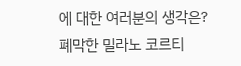에 대한 여러분의 생각은?
폐막한 밀라노 코르티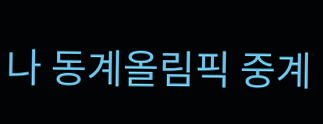나 동계올림픽 중계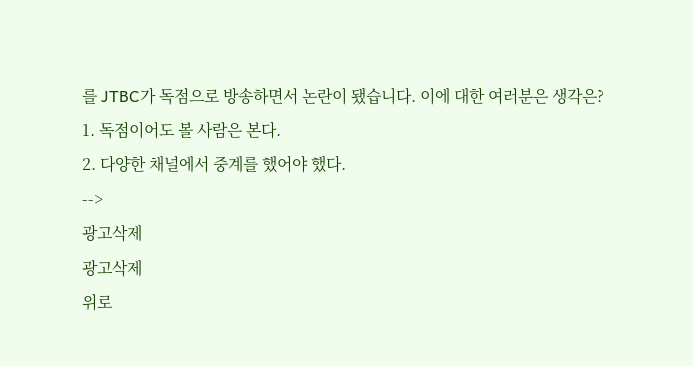를 JTBC가 독점으로 방송하면서 논란이 됐습니다. 이에 대한 여러분은 생각은?
1. 독점이어도 볼 사람은 본다.
2. 다양한 채널에서 중계를 했어야 했다.
-->
광고삭제
광고삭제
위로